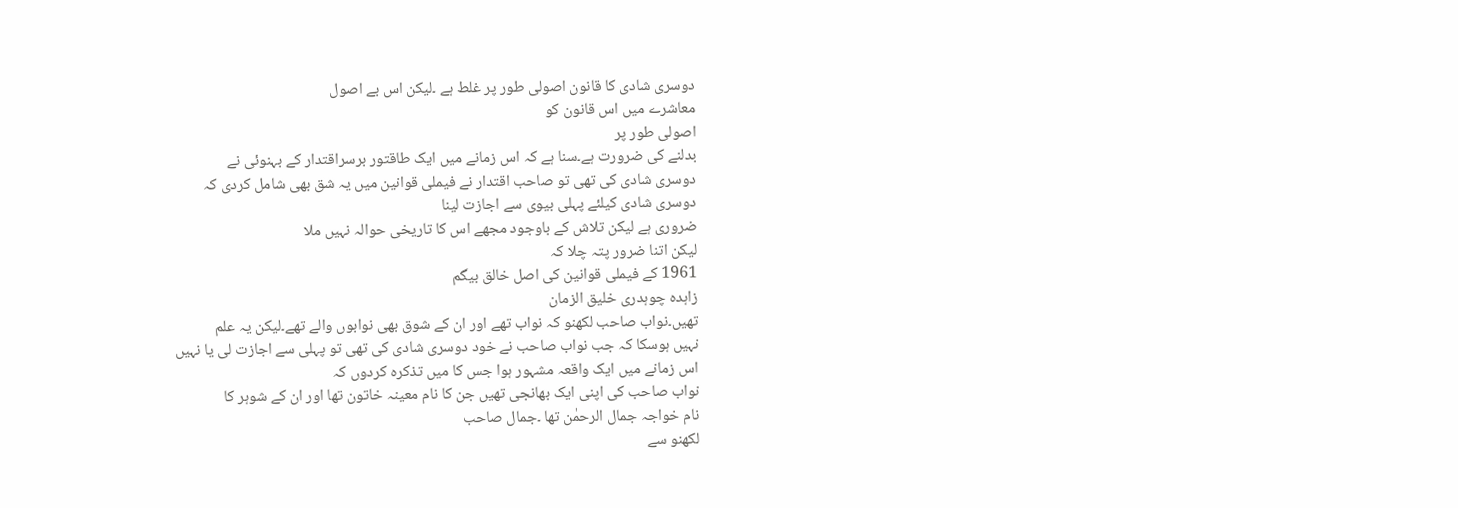دوسری شادی کا قانون اصولی طور پر غلط ہے ۔لیکن اس بے اصول
معاشرے میں اس قانون کو
اصولی طور پر
بدلنے کی ضرورت ہے۔سنا ہے کہ اس زمانے میں ایک طاقتور برسراقتدار کے بہنوئی نے
دوسری شادی کی تھی تو صاحب اقتدار نے فیملی قوانین میں یہ شق بھی شامل کردی کہ
دوسری شادی کیلئے پہلی بیوی سے اجازت لینا
ضروری ہے لیکن تلاش کے باوجود مجھے اس کا تاریخی حوالہ نہیں ملا
لیکن اتنا ضرور پتہ چلا کہ
1961 کے فیملی قوانین کی اصل خالق بیگم
زاہدہ چوہدری خلیق الزمان
تھیں۔نواب صاحب لکھنو کہ نواب تھے اور ان کے شوق بھی نوابوں والے تھے۔لیکن یہ علم
نہیں ہوسکا کہ جب نواب صاحب نے خود دوسری شادی کی تھی تو پہلی سے اجازت لی یا نہیں
اس زمانے میں ایک واقعہ مشہور ہوا جس کا میں تذکرہ کردوں کہ
نواب صاحب کی اپنی ایک بھانجی تھیں جن کا نام معینہ خاتون تھا اور ان کے شوہر کا
نام خواجہ جمال الرحمٰن تھا ۔جمال صاحب
لکھنو سے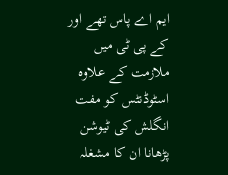ایم اے پاس تھے اور کے پی ٹی میں ملازمت کے علاوہ اسٹوڈنٹس کو مفت
انگلش کی ٹیوشن پڑھانا ان کا مشغلہ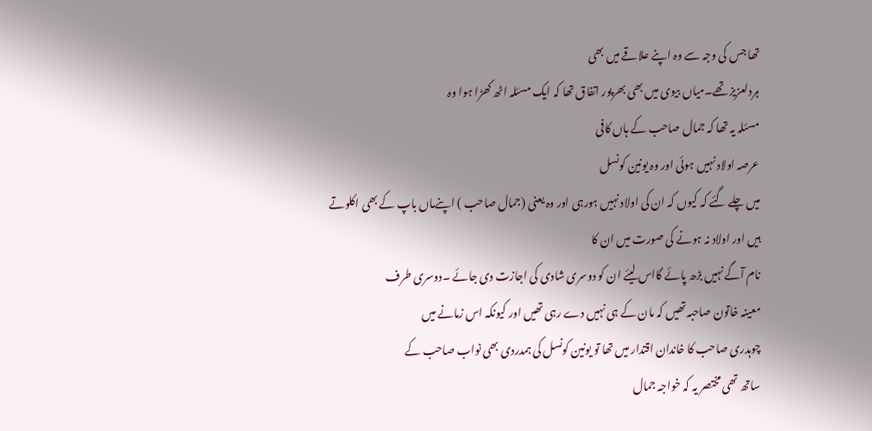تھا جس کی وجہ سے وہ اپنے علاقے میں بھی
ہردلعزیز تھے۔میاں بیوی میں بھی بھرپور اتفاق تھا کہ ایک مسئلہ اٹھ کھڑا ہوا وہ
مسئلہ یہ تھا کہ جمال صاحب کے ہاں کافی
عرصہ اولاد نہیں ہوئی اور وہ یونین کونسل
میں چلے گئے کہ کیوں کہ ان کی اولاد نہیں ہورہی اور وہ یعنی (جمال صاحب ) اپنےماں باپ کے بھی اکلوتے
ہیں اور اولاد نہ ہونے کی صورت میں ان کا
نام آگے نہیں بڑھ پائے گااس لیئے ان کو دوسری شادی کی اجازت دی جائے ۔دوسری طرف
معینہ خاتون صاحبہ تھیں کہ مان کے ہی نہیں دے رہی تھیں اور کیونکہ اس زمانے میں
چوہدری صاحب کا خاندان اقتدار میں تھا تو یونین کونسل کی ہمدردی بھی نواب صاحب کے
ساتھ تھی مختصر یہ کہ خواجہ جمال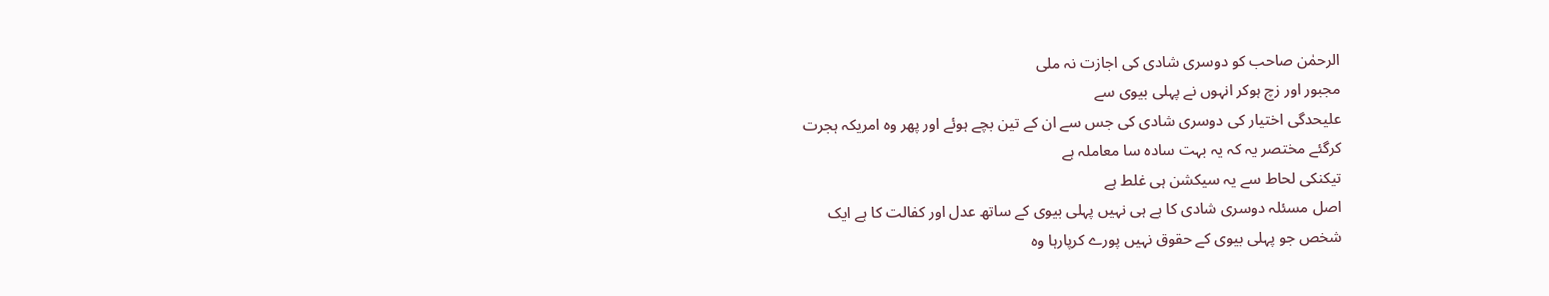الرحمٰن صاحب کو دوسری شادی کی اجازت نہ ملی
مجبور اور زچ ہوکر انہوں نے پہلی بیوی سے
علیحدگی اختیار کی دوسری شادی کی جس سے ان کے تین بچے ہوئے اور پھر وہ امریکہ ہجرت
کرگئے مختصر یہ کہ یہ بہت سادہ سا معاملہ ہے
تیکنکی لحاط سے یہ سیکشن ہی غلط ہے
اصل مسئلہ دوسری شادی کا ہے ہی نہیں پہلی بیوی کے ساتھ عدل اور کفالت کا ہے ایک
شخص جو پہلی بیوی کے حقوق نہیں پورے کرپارہا وہ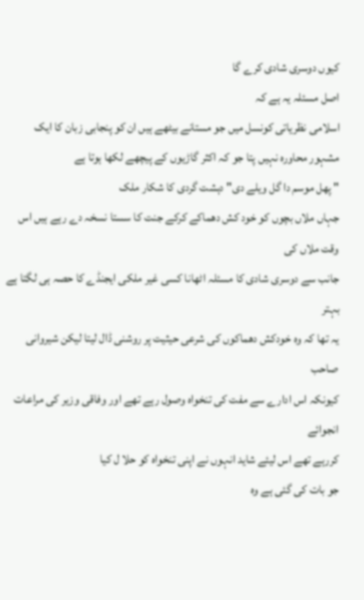کیوں دوسری شادی کرے گا
اصل مسئلہ یہ ہے کہ
اسلامی نظریاتی کونسل میں جو مستانے بیٹھے ہیں ان کو پنجابی زبان کا ایک
مشہور محاورہ نہیں پتا جو کہ اکثر گاڑیوں کے پیچھے لکھا ہوتا ہے
" پھل موسم دا گل ویلے دی" دہشت گردی کا شکار ملک
جہاں ملاں بچوں کو خود کش دھماکے کرکے جنت کا سستا نسخہ دے رہے ہیں اس وقت ملاں کی
جانب سے دوسری شادی کا مسئلہ اٹھانا کسی غیر ملکی ایجنڈے کا حصہ ہی لگتا ہے بہتر
یہ تھا کہ وہ خودکش دھماکوں کی شرعی حیثیت پر روشنی ڈال لیتا لیکن شیروانی صاحب
کیونکہ اس ادارے سے مفت کی تنخواہ وصول رہے تھے اور وفاقی وزیر کی مراعات انجوائے
کررہے تھے اس لیئے شاید انہوں نے اپنی تنخواہ کو حلا ل کیا
جو بات کی گئی ہے وہ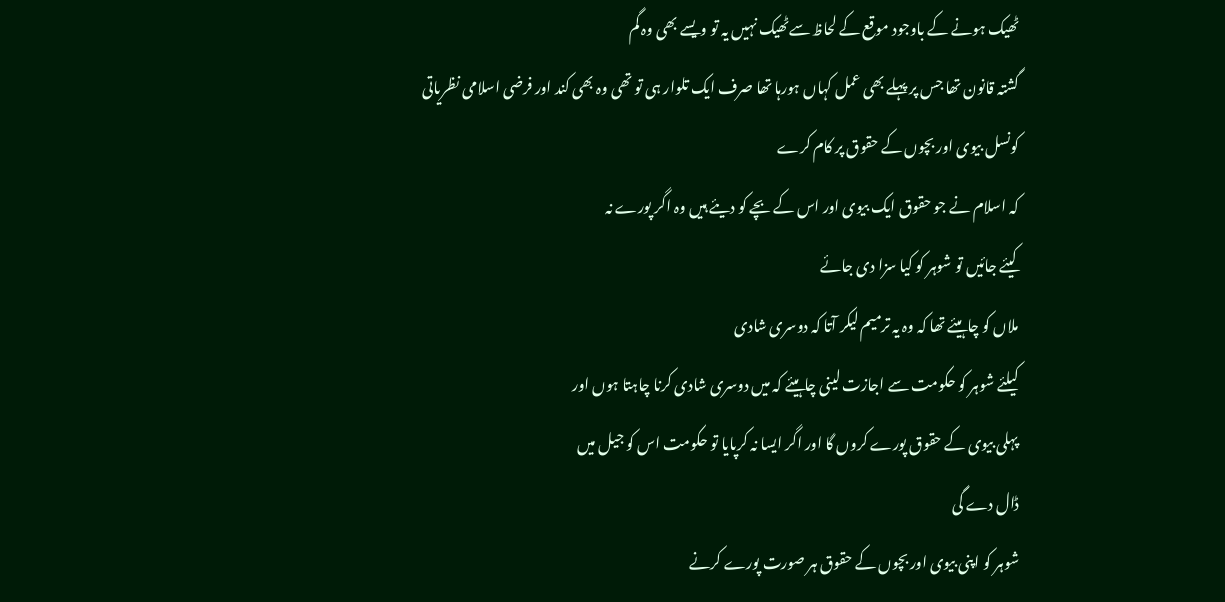ٹھیک ہونے کے باوجود موقع کے لحاظ سےٹھیک نہیں یہ تو ویسے بھی وہ گم
گشتہ قانون تھا جس پر پہلے بھی عمل کہاں ہورہا تھا صرف ایک تلوار ہی تو تھی وہ بھی کند اور فرضی اسلامی نظریاتی
کونسل بیوی اور بچوں کے حقوق پر کام کرے
کہ اسلام نے جو حقوق ایک بیوی اور اس کے بچے کو دیئے ہیں وہ اگر پورے نہ
کیئے جائیں تو شوہر کو کیا سزا دی جائے
ملاں کو چاہیئے تھا کہ وہ یہ ترمیم لیکر آتا کہ دوسری شادی
کیلئے شوہر کو حکومت سے اجازت لینی چاہیئے کہ میں دوسری شادی کرنا چاہتا ہوں اور
پہلی بیوی کے حقوق پورے کروں گا اور اگر ایسا نہ کرپایا تو حکومت اس کو جیل میں
ڈال دے گی
شوہر کو اپنی بیوی اور بچوں کے حقوق ہر صورت پورے کرنے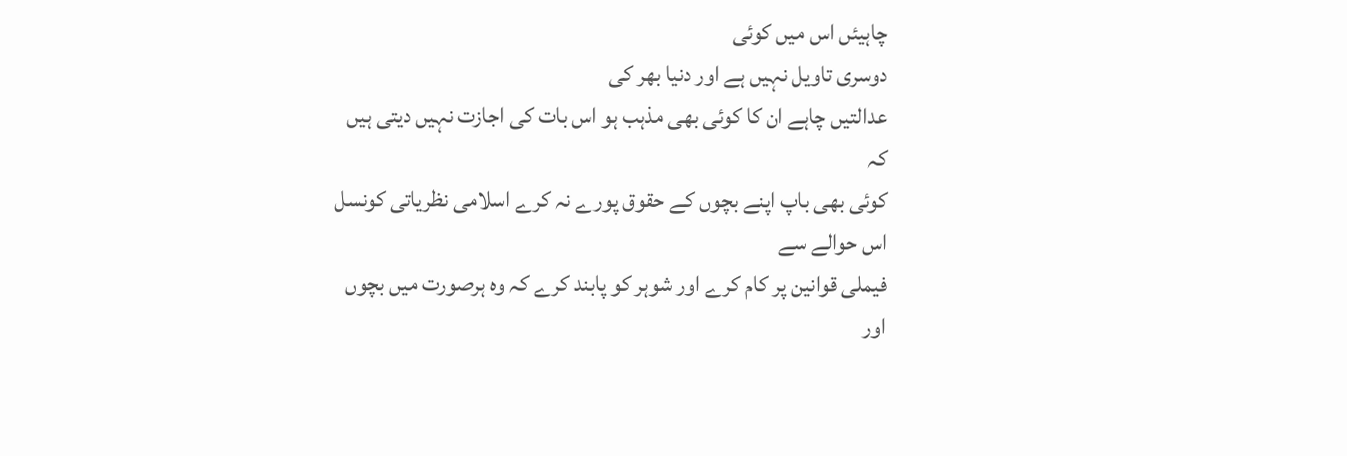چاہیئں اس میں کوئی
دوسری تاویل نہیں ہے اور دنیا بھر کی
عدالتیں چاہے ان کا کوئی بھی مذہب ہو اس بات کی اجازت نہیں دیتی ہیں کہ
کوئی بھی باپ اپنے بچوں کے حقوق پورے نہ کرے اسلامی نظریاتی کونسل اس حوالے سے
فیملی قوانین پر کام کرے اور شوہر کو پابند کرے کہ وہ ہرصورت میں بچوں اور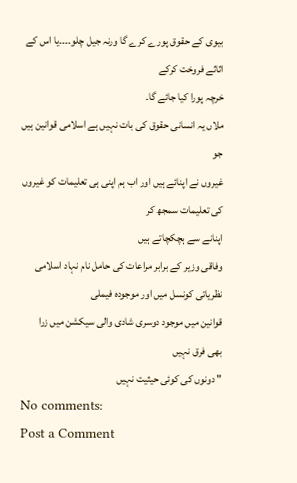بیوی کے حقوق پورے کرے گا ورنہ جیل چلو۔۔۔۔یا اس کے اثاثے فروخت کرکے
خرچہ پورا کیا جائے گا۔
ملاں یہ انسانی حقوق کی بات نہیں ہے اسلامی قوانین ہیں جو
غیروں نے اپنائے ہیں اور اب ہم اپنی ہی تعلیمات کو غیروں کی تعلیمات سمجھ کر
اپنانے سے ہچکچاتے ہیں
وفاقی وزیر کے برابر مراعات کی حامل نام نہاد اسلامی
نظریاتی کونسل میں اور موجودہ فیملی
قوانین میں موجود دوسری شادی والی سیکشن میں زرا
بھی فرق نہیں
" دونوں کی کوئی حیثیت نہیں
No comments:
Post a Comment